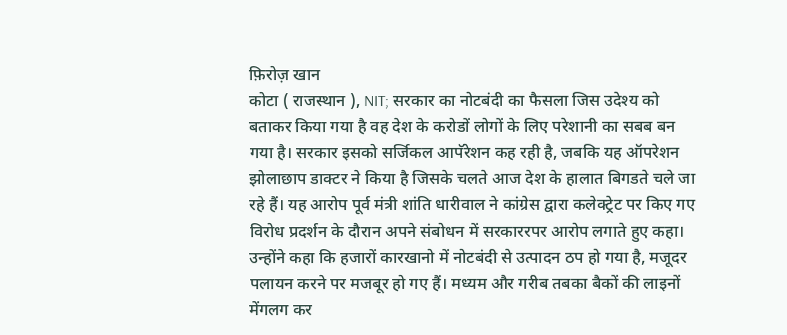फ़िरोज़ खान
कोटा ( राजस्थान ), NIT; सरकार का नोटबंदी का फैसला जिस उदेश्य को बताकर किया गया है वह देश के करोडों लोगों के लिए परेशानी का सबब बन गया है। सरकार इसको सर्जिकल आपॅरेशन कह रही है, जबकि यह ऑपरेशन झोलाछाप डाक्टर ने किया है जिसके चलते आज देश के हालात बिगडते चले जा रहे हैं। यह आरोप पूर्व मंत्री शांति धारीवाल ने कांग्रेस द्वारा कलेक्ट्रेट पर किए गए विरोध प्रदर्शन के दौरान अपने संबोधन में सरकाररपर आरोप लगाते हुए कहा। उन्होंने कहा कि हजारों कारखानो में नोटबंदी से उत्पादन ठप हो गया है, मजूदर पलायन करने पर मजबूर हो गए हैं। मध्यम और गरीब तबका बैकों की लाइनों मेंगलग कर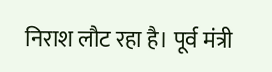निराश लौट रहा है। पूर्व मंत्री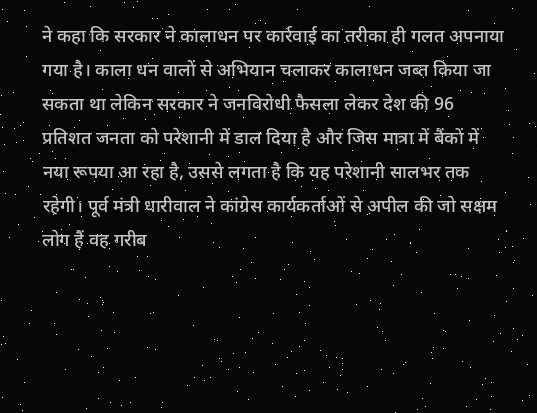ने कहा कि सरकार ने कालाधन पर कार्रवाई का तरीका ही गलत अपनाया गया है। काला धन वालों से अभियान चलाकर कालाधन जब्त किया जा सकता था लेकिन सरकार ने जनविरोधी फैसला लेकर देश की 96 प्रतिशत जनता को परेशानी में डाल दिया है और जिस मात्रा में बैंकों में नया रूपया आ रहा है, उससे लगता है कि यह परेशानी सालभर तक रहेगी। पूर्व मंत्री धारीवाल ने कांग्रेस कार्यकर्ताओं से अपील की जो सक्षम लोग हैं वह गरीब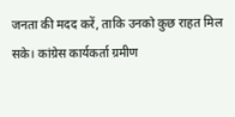जनता की मदद करें, ताकि उनको कुछ राहत मिल सके। कांग्रेस कार्यकर्ता ग्रमीण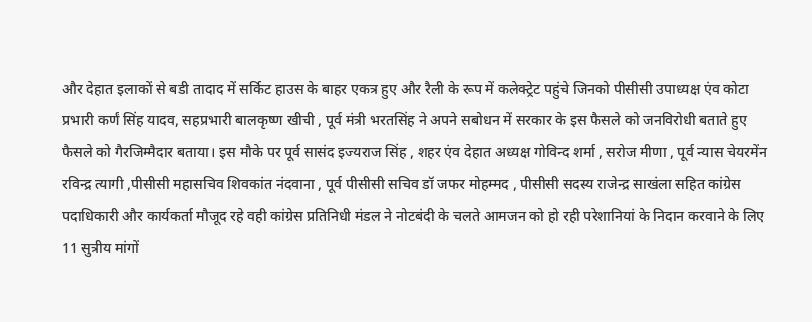और देहात इलाकों से बडी तादाद में सर्किट हाउस के बाहर एकत्र हुए और रैली के रूप में कलेक्ट्रेट पहुंचे जिनको पीसीसी उपाध्यक्ष एंव कोटा प्रभारी कर्णं सिंह यादव, सहप्रभारी बालकृष्ण खीची , पूर्व मंत्री भरतसिंह ने अपने सबोधन में सरकार के इस फैसले को जनविरोधी बताते हुए फैसले को गैरजिम्मैदार बताया। इस मौके पर पूर्व सासंद इज्यराज सिंह , शहर एंव देहात अध्यक्ष गोविन्द शर्मा , सरोज मीणा , पूर्व न्यास चेयरमेंन रविन्द्र त्यागी ,पीसीसी महासचिव शिवकांत नंदवाना , पूर्व पीसीसी सचिव डॉ जफर मोहम्मद , पीसीसी सदस्य राजेन्द्र साखंला सहित कांग्रेस पदाधिकारी और कार्यकर्ता मौजूद रहे वही कांग्रेस प्रतिनिधी मंडल ने नोटबंदी के चलते आमजन को हो रही परेशानियां के निदान करवाने के लिए 11 सुत्रीय मांगों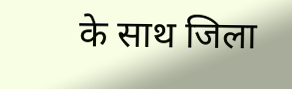के साथ जिला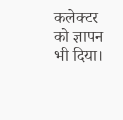कलेक्टर को ज्ञापन भी दिया।